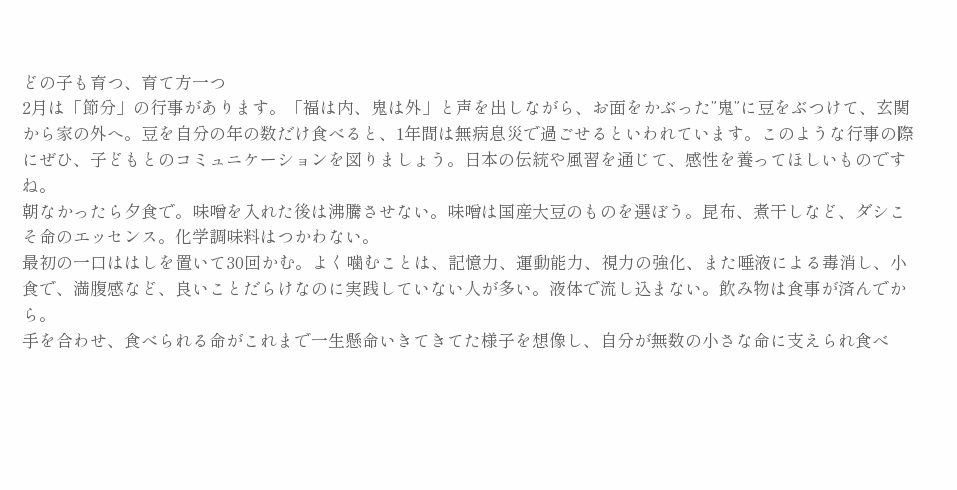どの子も育つ、育て方一つ
2月は「節分」の行事があります。「福は内、鬼は外」と声を出しながら、お面をかぶった”鬼”に豆をぶつけて、玄関から家の外へ。豆を自分の年の数だけ食べると、1年間は無病息災で過ごせるといわれています。このような行事の際にぜひ、子どもとのコミュニケーションを図りましょう。日本の伝統や風習を通じて、感性を養ってほしいものですね。
朝なかったら夕食で。味噌を入れた後は沸騰させない。味噌は国産大豆のものを選ぼう。昆布、煮干しなど、ダシこそ命のエッセンス。化学調味料はつかわない。
最初の一口ははしを置いて30回かむ。よく噛むことは、記憶力、運動能力、視力の強化、また唾液による毒消し、小食で、満腹感など、良いことだらけなのに実践していない人が多い。液体で流し込まない。飲み物は食事が済んでから。
手を合わせ、食べられる命がこれまで一生懸命いきてきてた様子を想像し、自分が無数の小さな命に支えられ食べ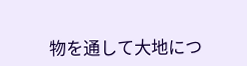物を通して大地につ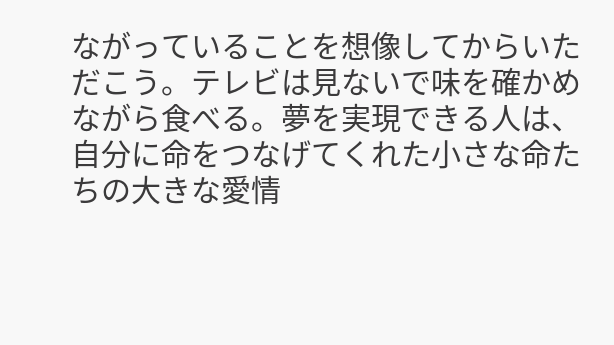ながっていることを想像してからいただこう。テレビは見ないで味を確かめながら食べる。夢を実現できる人は、自分に命をつなげてくれた小さな命たちの大きな愛情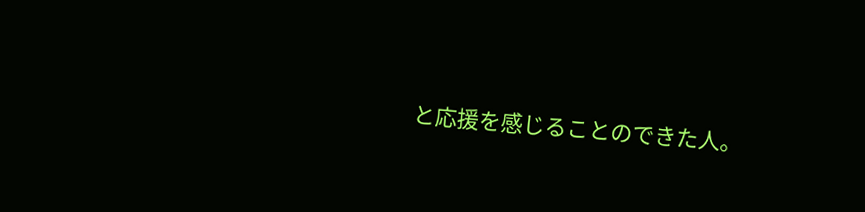と応援を感じることのできた人。